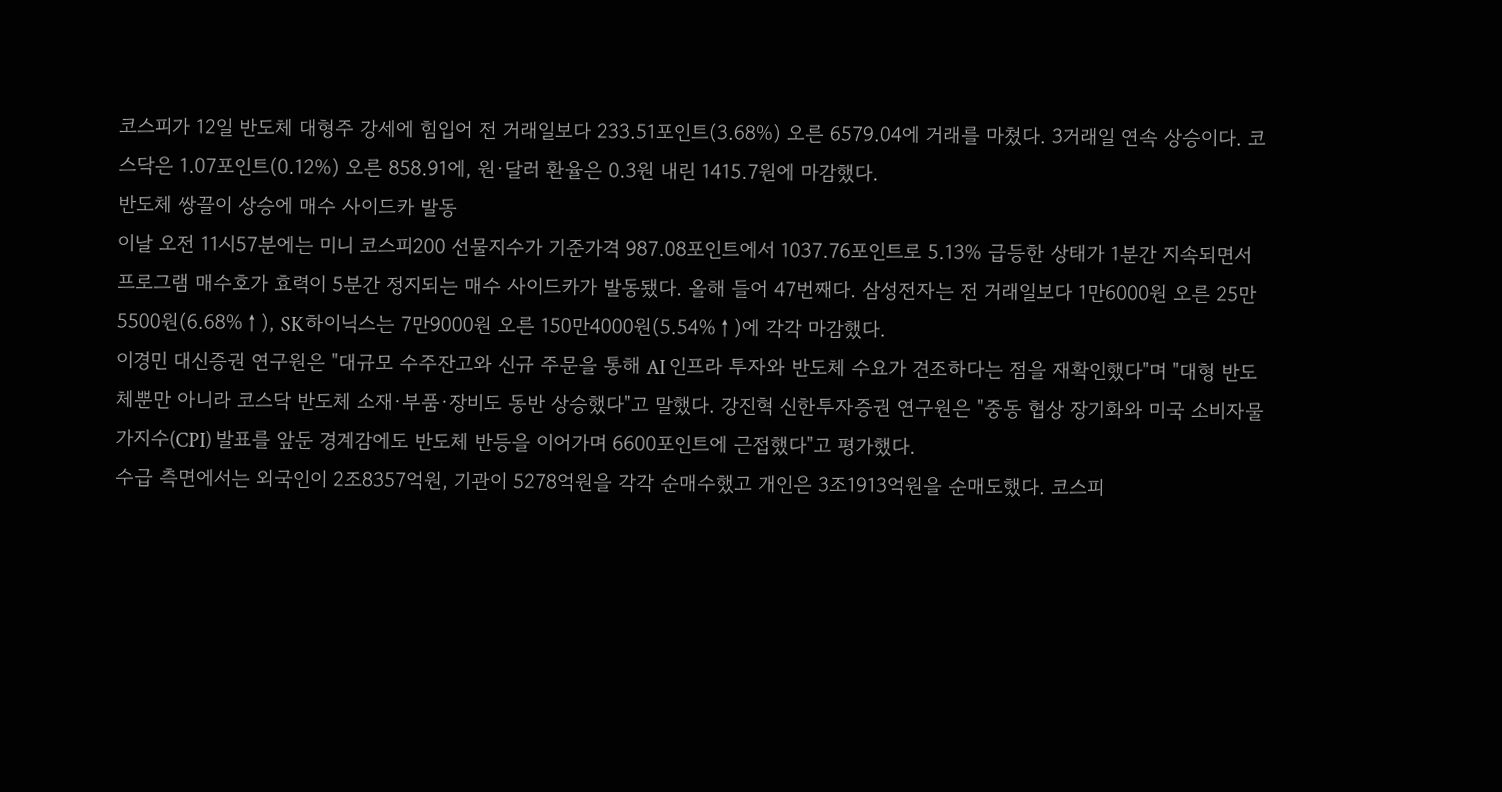코스피가 12일 반도체 대형주 강세에 힘입어 전 거래일보다 233.51포인트(3.68%) 오른 6579.04에 거래를 마쳤다. 3거래일 연속 상승이다. 코스닥은 1.07포인트(0.12%) 오른 858.91에, 원·달러 환율은 0.3원 내린 1415.7원에 마감했다.
반도체 쌍끌이 상승에 매수 사이드카 발동
이날 오전 11시57분에는 미니 코스피200 선물지수가 기준가격 987.08포인트에서 1037.76포인트로 5.13% 급등한 상태가 1분간 지속되면서 프로그램 매수호가 효력이 5분간 정지되는 매수 사이드카가 발동됐다. 올해 들어 47번째다. 삼성전자는 전 거래일보다 1만6000원 오른 25만5500원(6.68%↑), SK하이닉스는 7만9000원 오른 150만4000원(5.54%↑)에 각각 마감했다.
이경민 대신증권 연구원은 "대규모 수주잔고와 신규 주문을 통해 AI 인프라 투자와 반도체 수요가 견조하다는 점을 재확인했다"며 "대형 반도체뿐만 아니라 코스닥 반도체 소재·부품·장비도 동반 상승했다"고 말했다. 강진혁 신한투자증권 연구원은 "중동 협상 장기화와 미국 소비자물가지수(CPI) 발표를 앞둔 경계감에도 반도체 반등을 이어가며 6600포인트에 근접했다"고 평가했다.
수급 측면에서는 외국인이 2조8357억원, 기관이 5278억원을 각각 순매수했고 개인은 3조1913억원을 순매도했다. 코스피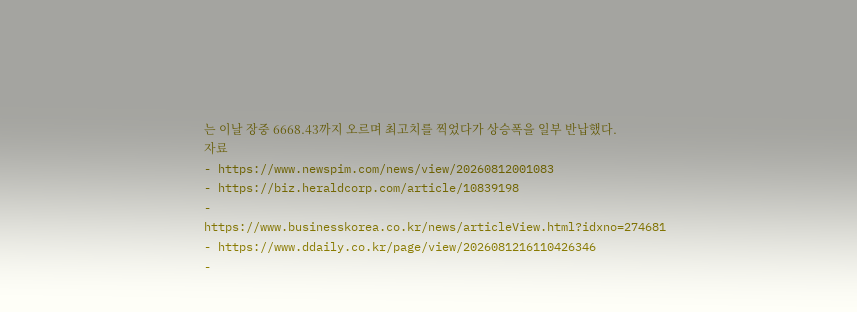는 이날 장중 6668.43까지 오르며 최고치를 찍었다가 상승폭을 일부 반납했다.
자료
- https://www.newspim.com/news/view/20260812001083
- https://biz.heraldcorp.com/article/10839198
- https://www.businesskorea.co.kr/news/articleView.html?idxno=274681
- https://www.ddaily.co.kr/page/view/2026081216110426346
-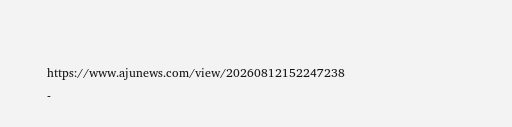https://www.ajunews.com/view/20260812152247238
-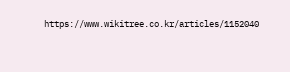https://www.wikitree.co.kr/articles/1152040